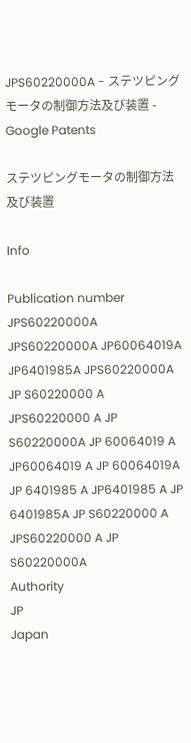JPS60220000A - ステツピングモータの制御方法及び装置 - Google Patents

ステツピングモータの制御方法及び装置

Info

Publication number
JPS60220000A
JPS60220000A JP60064019A JP6401985A JPS60220000A JP S60220000 A JPS60220000 A JP S60220000A JP 60064019 A JP60064019 A JP 60064019A JP 6401985 A JP6401985 A JP 6401985A JP S60220000 A JPS60220000 A JP S60220000A
Authority
JP
Japan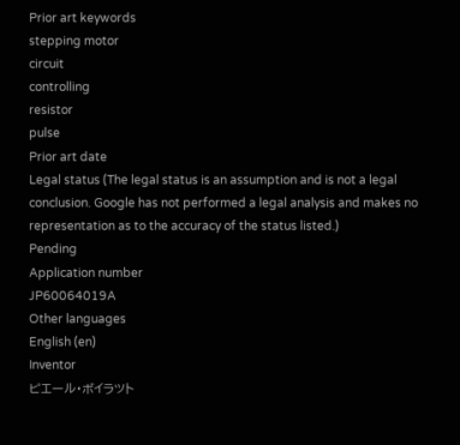Prior art keywords
stepping motor
circuit
controlling
resistor
pulse
Prior art date
Legal status (The legal status is an assumption and is not a legal conclusion. Google has not performed a legal analysis and makes no representation as to the accuracy of the status listed.)
Pending
Application number
JP60064019A
Other languages
English (en)
Inventor
ピエール・ボイラツト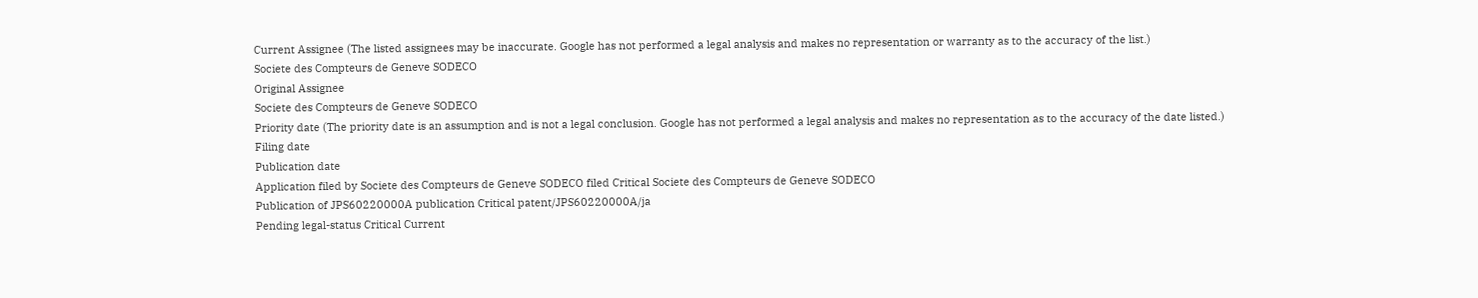Current Assignee (The listed assignees may be inaccurate. Google has not performed a legal analysis and makes no representation or warranty as to the accuracy of the list.)
Societe des Compteurs de Geneve SODECO
Original Assignee
Societe des Compteurs de Geneve SODECO
Priority date (The priority date is an assumption and is not a legal conclusion. Google has not performed a legal analysis and makes no representation as to the accuracy of the date listed.)
Filing date
Publication date
Application filed by Societe des Compteurs de Geneve SODECO filed Critical Societe des Compteurs de Geneve SODECO
Publication of JPS60220000A publication Critical patent/JPS60220000A/ja
Pending legal-status Critical Current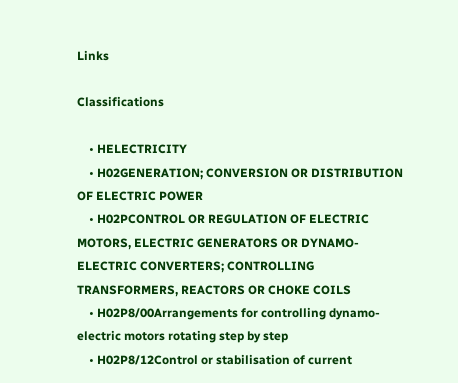Links

Classifications

    • HELECTRICITY
    • H02GENERATION; CONVERSION OR DISTRIBUTION OF ELECTRIC POWER
    • H02PCONTROL OR REGULATION OF ELECTRIC MOTORS, ELECTRIC GENERATORS OR DYNAMO-ELECTRIC CONVERTERS; CONTROLLING TRANSFORMERS, REACTORS OR CHOKE COILS
    • H02P8/00Arrangements for controlling dynamo-electric motors rotating step by step
    • H02P8/12Control or stabilisation of current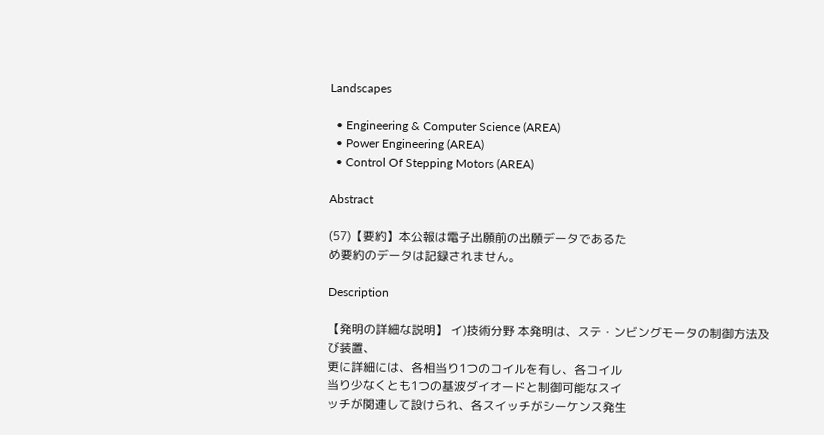Landscapes

  • Engineering & Computer Science (AREA)
  • Power Engineering (AREA)
  • Control Of Stepping Motors (AREA)

Abstract

(57)【要約】本公報は電子出願前の出願データであるた
め要約のデータは記録されません。

Description

【発明の詳細な説明】 イ)技術分野 本発明は、ステ・ンビングモータの制御方法及び装置、
更に詳細には、各相当り1つのコイルを有し、各コイル
当り少なくとも1つの基波ダイオードと制御可能なスイ
ッチが関連して設けられ、各スイッチがシーケンス発生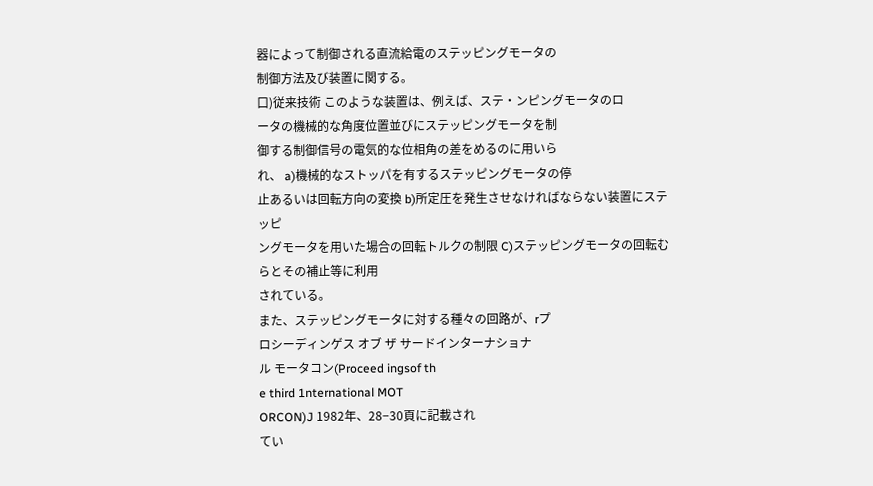器によって制御される直流給電のステッピングモータの
制御方法及び装置に関する。
口)従来技術 このような装置は、例えば、ステ・ンピングモータのロ
ータの機械的な角度位置並びにステッピングモータを制
御する制御信号の電気的な位相角の差をめるのに用いら
れ、 a)機械的なストッパを有するステッピングモータの停
止あるいは回転方向の変換 b)所定圧を発生させなければならない装置にステッピ
ングモータを用いた場合の回転トルクの制限 C)ステッピングモータの回転むらとその補止等に利用
されている。
また、ステッピングモータに対する種々の回路が、rプ
ロシーディンゲス オブ ザ サードインターナショナ
ル モータコン(Proceed ingsof th
e third 1nternational MOT
ORCON)J 1982年、28−30頁に記載され
てい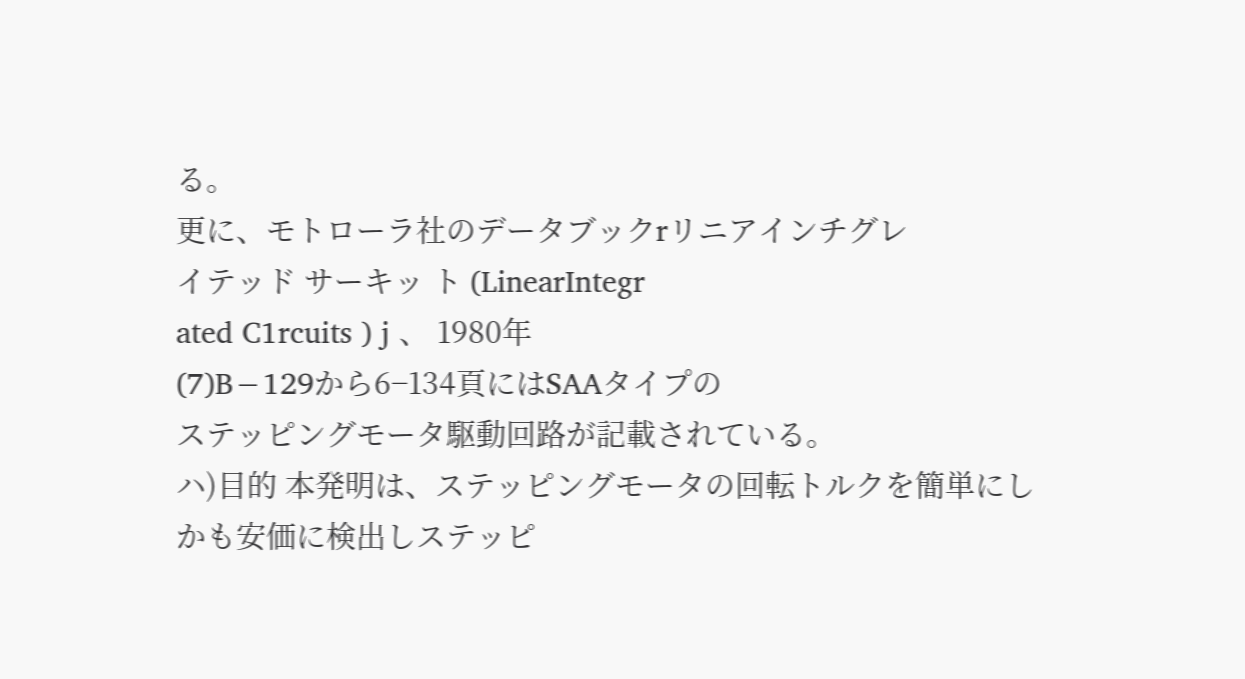る。
更に、モトローラ社のデータブックrリニアインチグレ
イテッド サーキッ ト (LinearIntegr
ated C1rcuits ) j 、 1980年
(7)B−129から6−134頁にはSAAタイプの
ステッピングモータ駆動回路が記載されている。
ハ)目的 本発明は、ステッピングモータの回転トルクを簡単にし
かも安価に検出しステッピ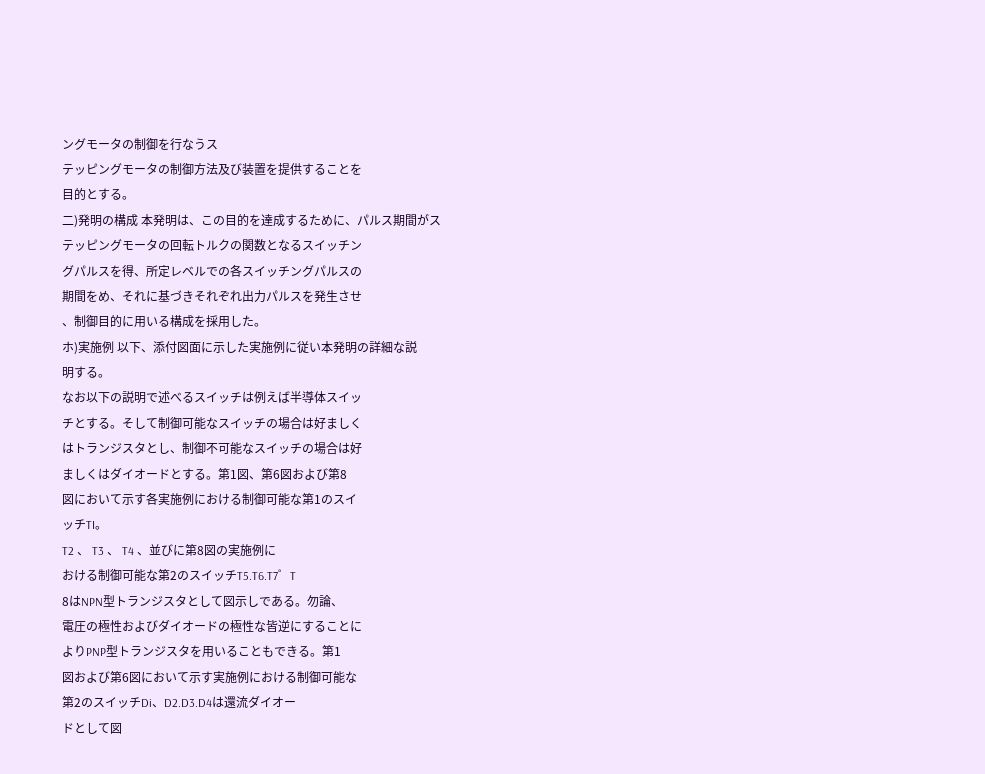ングモータの制御を行なうス
テッピングモータの制御方法及び装置を提供することを
目的とする。
二)発明の構成 本発明は、この目的を達成するために、パルス期間がス
テッピングモータの回転トルクの関数となるスイッチン
グパルスを得、所定レベルでの各スイッチングパルスの
期間をめ、それに基づきそれぞれ出力パルスを発生させ
、制御目的に用いる構成を採用した。
ホ)実施例 以下、添付図面に示した実施例に従い本発明の詳細な説
明する。
なお以下の説明で述べるスイッチは例えば半導体スイッ
チとする。そして制御可能なスイッチの場合は好ましく
はトランジスタとし、制御不可能なスイッチの場合は好
ましくはダイオードとする。第1図、第6図および第8
図において示す各実施例における制御可能な第1のスイ
ッチTI。
T2 、 T3 、 T4 、並びに第8図の実施例に
おける制御可能な第2のスイッチT5.T6.T7゜T
8はNPN型トランジスタとして図示しである。勿論、
電圧の極性およびダイオードの極性な皆逆にすることに
よりPNP型トランジスタを用いることもできる。第1
図および第6図において示す実施例における制御可能な
第2のスイッチDi、D2.D3.D4は還流ダイオー
ドとして図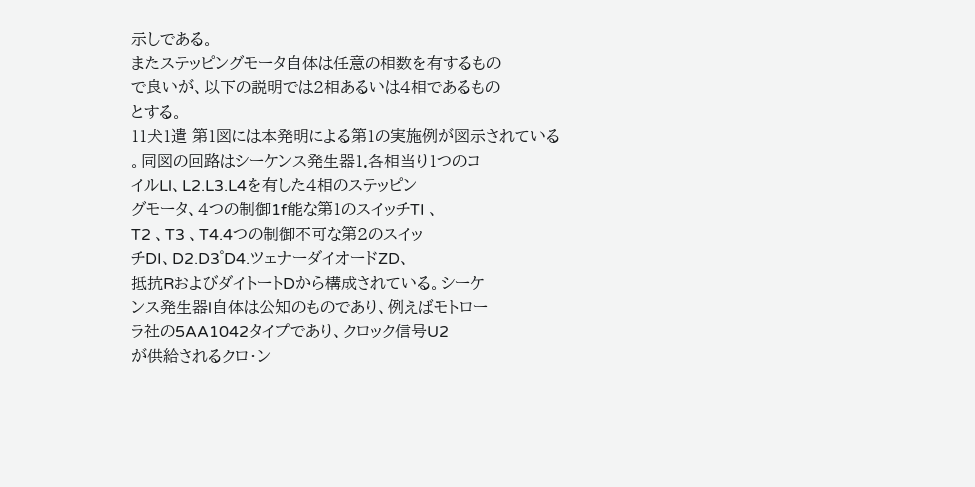示しである。
またステッピングモータ自体は任意の相数を有するもの
で良いが、以下の説明では2相あるいは4相であるもの
とする。
11犬1遣 第1図には本発明による第1の実施例が図示されている
。同図の回路はシーケンス発生器1.各相当り1つのコ
イルLl、L2.L3.L4を有した4相のステッピン
グモータ、4つの制御1f能な第1のスイッチTI 、
T2 、T3 、T4.4つの制御不可な第2のスイッ
チDI、D2.D3゜D4.ツェナーダイオードZD、
抵抗RおよびダイトートDから構成されている。シーケ
ンス発生器l自体は公知のものであり、例えばモトロー
ラ社の5AA1042タイプであり、クロック信号U2
が供給されるクロ・ン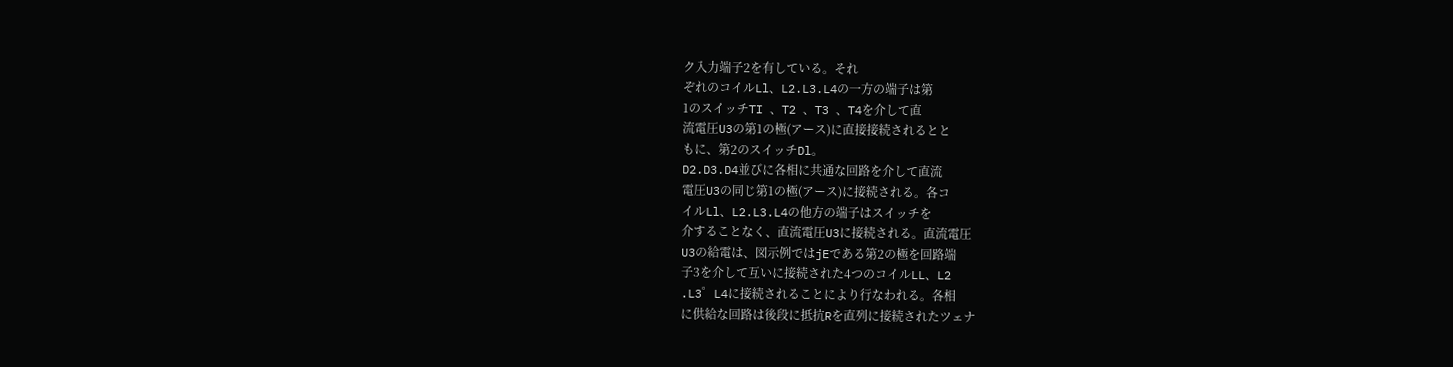ク入力端子2を有している。それ
ぞれのコイルLl、L2.L3.L4の一方の端子は第
1のスイッチTI 、T2 、T3 、T4を介して直
流電圧U3の第1の極(アース)に直接接続されるとと
もに、第2のスイッチDl。
D2.D3.D4並びに各相に共通な回路を介して直流
電圧U3の同じ第1の極(アース)に接続される。各コ
イルLl、L2.L3.L4の他方の端子はスイッチを
介することなく、直流電圧U3に接続される。直流電圧
U3の給電は、図示例ではjEである第2の極を回路端
子3を介して互いに接続された4つのコイルLL、L2
.L3゜L4に接続されることにより行なわれる。各相
に供給な回路は後段に抵抗Rを直列に接続されたツェナ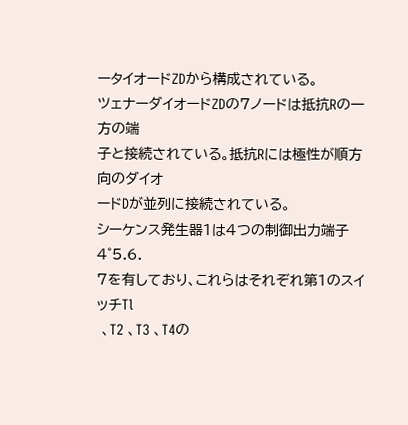ータイオードZDから構成されている。
ツェナーダイオードZDの7ノードは抵抗Rの一方の端
子と接続されている。抵抗Rには極性が順方向のダイオ
ードDが並列に接続されている。
シーケンス発生器1は4つの制御出力端子4゜5.6.
7を有しており、これらはそれぞれ第1のスイッチTl
 、T2 、T3 、T4の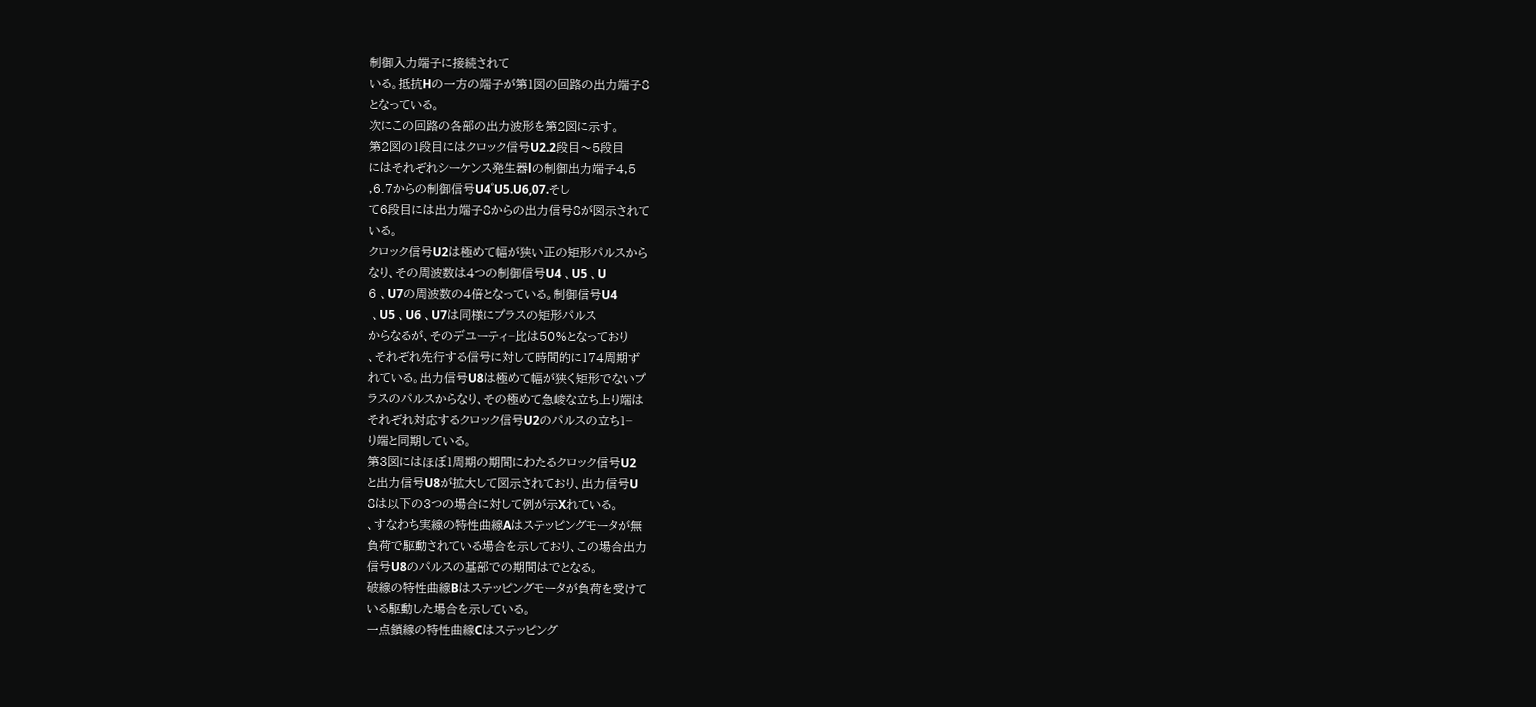制御入力端子に接続されて
いる。抵抗Hの一方の端子が第1図の回路の出力端子8
となっている。
次にこの回路の各部の出力波形を第2図に示す。
第2図の1段目にはクロック信号U2.2段目〜5段目
にはそれぞれシーケンス発生器lの制御出力端子4,5
,6.7からの制御信号U4゜U5.U6,07.そし
て6段目には出力端子8からの出力信号8が図示されて
いる。
クロック信号U2は極めて幅が狭い正の矩形パルスから
なり、その周波数は4つの制御信号U4 、U5 、U
6 、U7の周波数の4倍となっている。制御信号U4
 、U5 、U6 、U7は同様にプラスの矩形パルス
からなるが、そのデユーティ−比は50%となっており
、それぞれ先行する信号に対して時間的に174周期ず
れている。出力信号U8は極めて幅が狭く矩形でないプ
ラスのパルスからなり、その極めて急峻な立ち上り端は
それぞれ対応するクロック信号U2のパルスの立ち1−
り端と同期している。
第3図にはほぼ1周期の期間にわたるクロック信号U2
と出力信号U8が拡大して図示されており、出力信号U
8は以下の3つの場合に対して例が示Xれている。
、すなわち実線の特性曲線Aはステッピングモータが無
負荷で駆動されている場合を示しており、この場合出力
信号U8のパルスの基部での期間はでとなる。
破線の特性曲線Bはステッピングモータが負荷を受けて
いる駆動した場合を示している。
一点鎖線の特性曲線Cはステッピング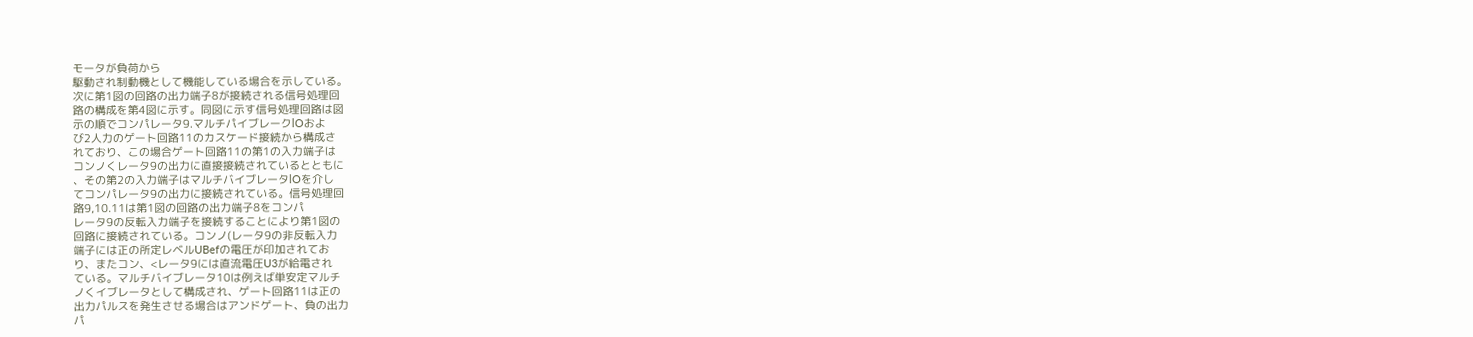モータが負荷から
駆動され制動機として機能している場合を示している。
次に第1図の回路の出力端子8が接続される信号処理回
路の構成を第4図に示す。同図に示す信号処理回路は図
示の順でコンパレータ9.マルチパイブレークlOおよ
び2人力のゲート回路11のカスケード接続から構成さ
れており、この場合ゲート回路11の第1の入力端子は
コンノくレータ9の出力に直接接続されているとともに
、その第2の入力端子はマルチバイブレータlOを介し
てコンパレータ9の出力に接続されている。信号処理回
路9,10.11は第1図の回路の出力端子8をコンパ
レータ9の反転入力端子を接続することにより第1図の
回路に接続されている。コンノ(レータ9の非反転入力
端子には正の所定レベルUBefの電圧が印加されてお
り、またコン、<レータ9には直流電圧U3が給電され
ている。マルチバイブレータ10は例えば単安定マルチ
ノくイブレータとして構成され、ゲート回路11は正の
出力パルスを発生させる場合はアンドゲート、負の出力
パ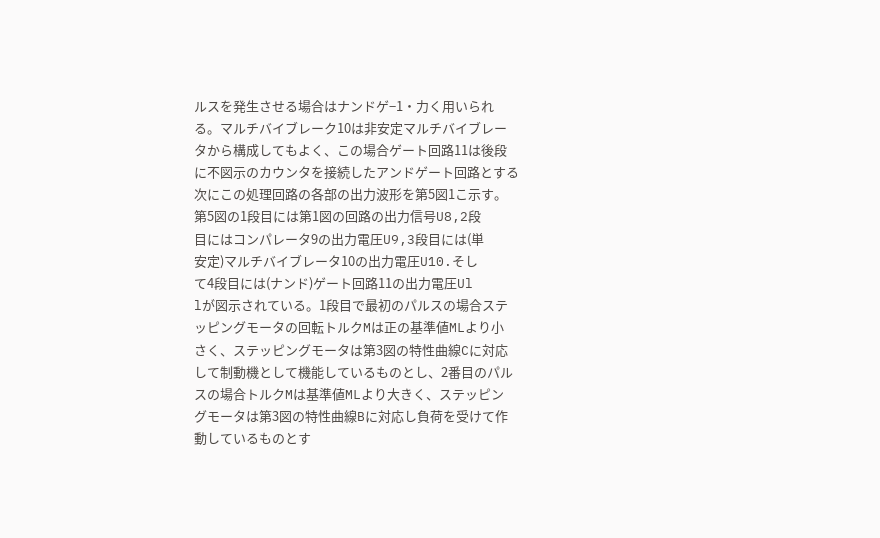ルスを発生させる場合はナンドゲ−1・力く用いられ
る。マルチバイブレーク10は非安定マルチバイブレー
タから構成してもよく、この場合ゲート回路11は後段
に不図示のカウンタを接続したアンドゲート回路とする
次にこの処理回路の各部の出力波形を第5図1こ示す。
第5図の1段目には第1図の回路の出力信号U8,2段
目にはコンパレータ9の出力電圧U9,3段目には(単
安定)マルチバイブレータ10の出力電圧U10.そし
て4段目には(ナンド)ゲート回路11の出力電圧Ul
lが図示されている。1段目で最初のパルスの場合ステ
ッピングモータの回転トルクMは正の基準値MLより小
さく、ステッピングモータは第3図の特性曲線Cに対応
して制動機として機能しているものとし、2番目のパル
スの場合トルクMは基準値MLより大きく、ステッピン
グモータは第3図の特性曲線Bに対応し負荷を受けて作
動しているものとす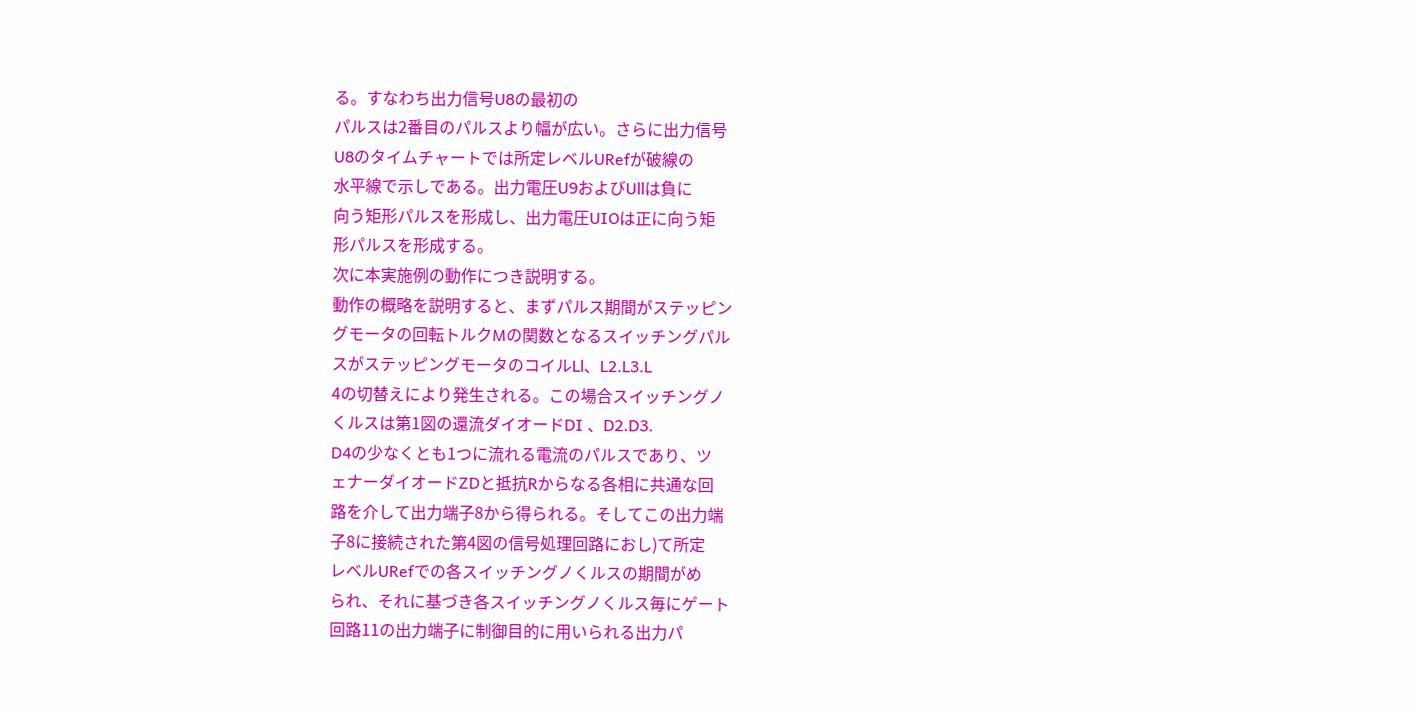る。すなわち出力信号U8の最初の
パルスは2番目のパルスより幅が広い。さらに出力信号
U8のタイムチャートでは所定レベルURefが破線の
水平線で示しである。出力電圧U9およびUllは負に
向う矩形パルスを形成し、出力電圧UIOは正に向う矩
形パルスを形成する。
次に本実施例の動作につき説明する。
動作の概略を説明すると、まずパルス期間がステッピン
グモータの回転トルクMの関数となるスイッチングパル
スがステッピングモータのコイルLl、L2.L3.L
4の切替えにより発生される。この場合スイッチングノ
くルスは第1図の還流ダイオードDI 、D2.D3.
D4の少なくとも1つに流れる電流のパルスであり、ツ
ェナーダイオードZDと抵抗Rからなる各相に共通な回
路を介して出力端子8から得られる。そしてこの出力端
子8に接続された第4図の信号処理回路におし)て所定
レベルURefでの各スイッチングノくルスの期間がめ
られ、それに基づき各スイッチングノくルス毎にゲート
回路11の出力端子に制御目的に用いられる出力パ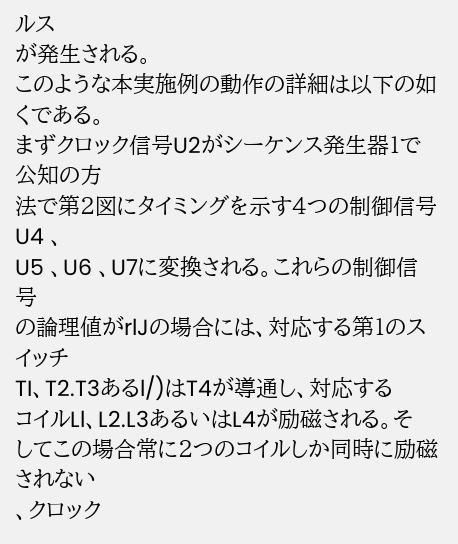ルス
が発生される。
このような本実施例の動作の詳細は以下の如くである。
まずクロック信号U2がシーケンス発生器1で公知の方
法で第2図にタイミングを示す4つの制御信号U4 、
U5 、U6 、U7に変換される。これらの制御信号
の論理値がrlJの場合には、対応する第1のスイッチ
TI、T2.T3あるl/)はT4が導通し、対応する
コイルLl、L2.L3あるいはL4が励磁される。そ
してこの場合常に2つのコイルしか同時に励磁されない
、クロック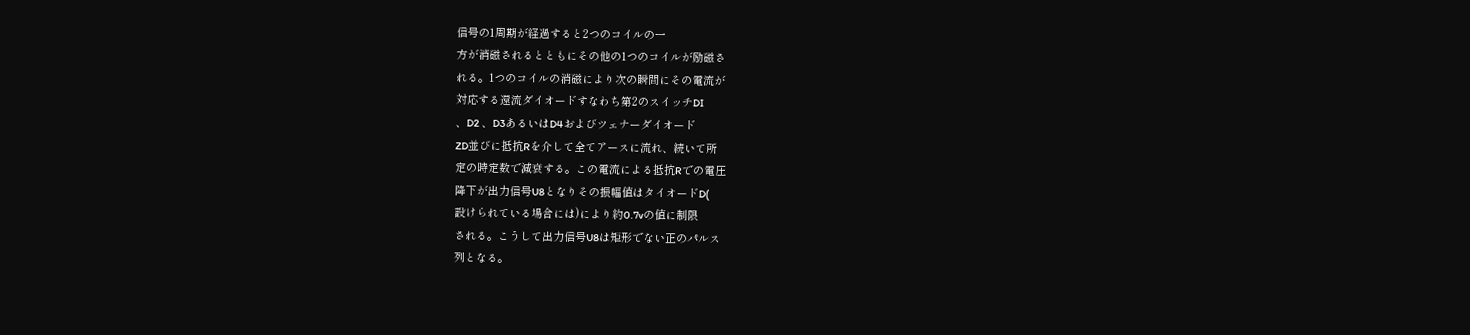信号の1周期が経過すると2つのコイルの一
方が消磁されるとともにその他の1つのコイルが励磁さ
れる。1つのコイルの消磁により次の瞬間にその電流が
対応する還流ダイオードすなわち第2のスイッチDI
、D2 、D3あるいはD4およびツェナーダイオード
ZD並びに抵抗Rを介して全てアースに流れ、続いて所
定の時定数で減衰する。この電流による抵抗Rでの電圧
降下が出力信号U8となりその振幅値はタイオードD(
設けられている場合には)により約0.7vの値に制限
される。こうして出力信号U8は矩形でない正のパルス
列となる。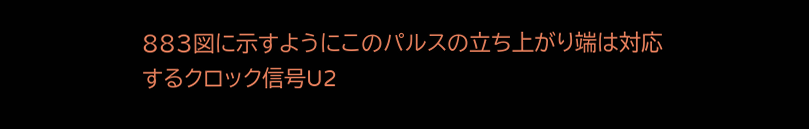883図に示すようにこのパルスの立ち上がり端は対応
するクロック信号U2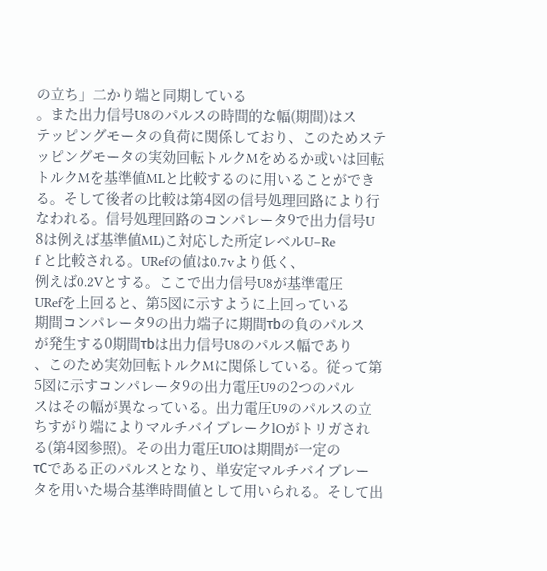の立ち」二かり端と同期している
。また出力信号U8のパルスの時間的な幅(期間)はス
テッピングモータの負荷に関係しており、このためステ
ッピングモータの実効回転トルクMをめるか或いは回転
トルクMを基準値MLと比較するのに用いることができ
る。そして後者の比較は第4図の信号処理回路により行
なわれる。信号処理回路のコンパレータ9で出力信号U
8は例えば基準値ML)こ対応した所定レベルU−Re
f と比較される。URefの値は0.7vより低く、
例えば0.2Vとする。ここで出力信号U8が基準電圧
URefを上回ると、第5図に示すように上回っている
期間コンパレータ9の出力端子に期間τbの負のパルス
が発生する0期間τbは出力信号U8のパルス幅であり
、このため実効回転トルクMに関係している。従って第
5図に示すコンパレータ9の出力電圧U9の2つのパル
スはその幅が異なっている。出力電圧U9のパルスの立
ちすがり端によりマルチバイブレークlOがトリガされ
る(第4図参照)。その出力電圧UIOは期間が一定の
τCである正のパルスとなり、単安定マルチバイブレー
タを用いた場合基準時間値として用いられる。そして出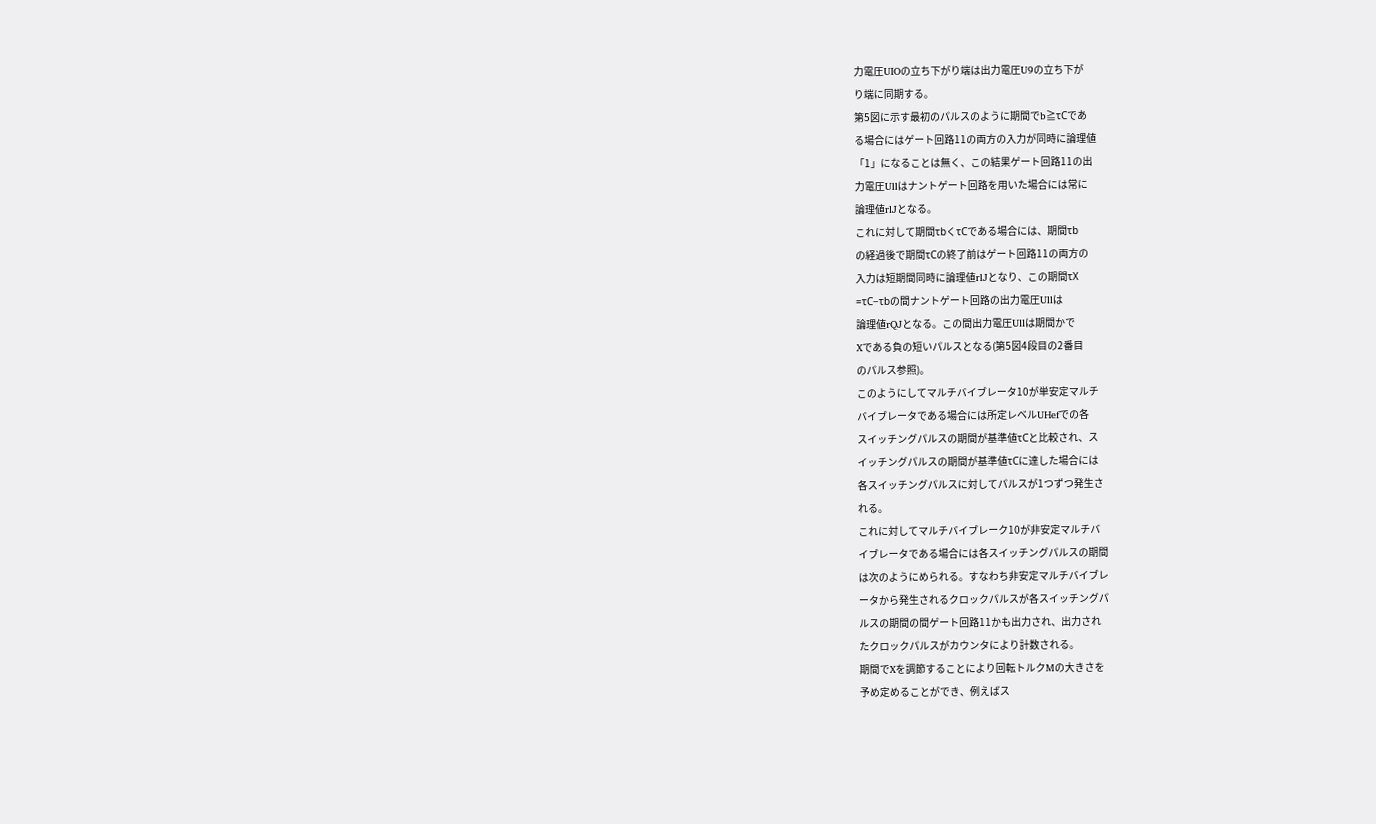力電圧UIOの立ち下がり端は出力電圧U9の立ち下が
り端に同期する。
第5図に示す最初のパルスのように期間でb≧τCであ
る場合にはゲート回路11の両方の入力が同時に論理値
「1」になることは無く、この結果ゲート回路11の出
力電圧Ullはナントゲート回路を用いた場合には常に
論理値rlJとなる。
これに対して期間τbくτCである場合には、期間τb
の経過後で期間τCの終了前はゲート回路11の両方の
入力は短期間同時に論理値rlJとなり、この期間τX
=τC−τbの間ナントゲート回路の出力電圧Ullは
論理値rQJとなる。この間出力電圧Ullは期間かで
Xである負の短いパルスとなる(第5図4段目の2番目
のパルス参照)。
このようにしてマルチバイブレータ10が単安定マルチ
バイブレータである場合には所定レベルUHefでの各
スイッチングパルスの期間が基準値τCと比較され、ス
イッチングパルスの期間が基準値τCに達した場合には
各スイッチングパルスに対してパルスが1つずつ発生さ
れる。
これに対してマルチバイブレーク10が非安定マルチバ
イブレータである場合には各スイッチングパルスの期間
は次のようにめられる。すなわち非安定マルチバイブレ
ータから発生されるクロックパルスが各スイッチングパ
ルスの期間の間ゲート回路11かも出力され、出力され
たクロックパルスがカウンタにより計数される。
期間でXを調節することにより回転トルクMの大きさを
予め定めることができ、例えばス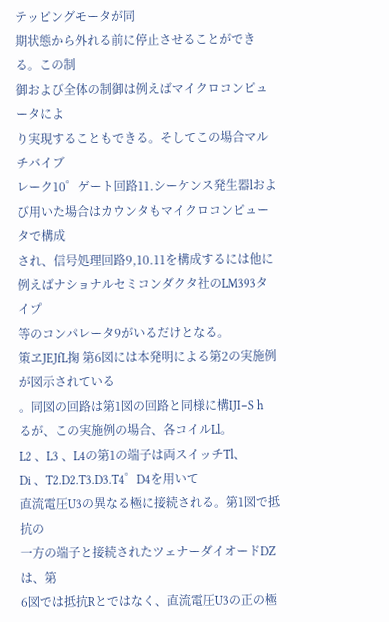テッピングモータが同
期状態から外れる前に停止させることができる。この制
御および全体の制御は例えばマイクロコンピュータによ
り実現することもできる。そしてこの場合マルチバイブ
レーク10゜ゲート回路11.シーケンス発生器lおよ
び用いた場合はカウンタもマイクロコンピュータで構成
され、信号処理回路9,10.11を構成するには他に
例えばナショナルセミコンダクタ社のLM393タイプ
等のコンパレータ9がいるだけとなる。
策ヱJEJfL掬 第6図には本発明による第2の実施例が図示されている
。同図の回路は第1図の回路と同様に構IJI−S h
るが、この実施例の場合、各コイルLl。
L2 、L3 、L4の第1の端子は両スイッチTl、
Di 、T2.D2.T3.D3.T4゜D4を用いて
直流電圧U3の異なる極に接続される。第1図で抵抗の
一方の端子と接続されたツェナーダイオードDZは、第
6図では抵抗Rとではなく、直流電圧U3の正の極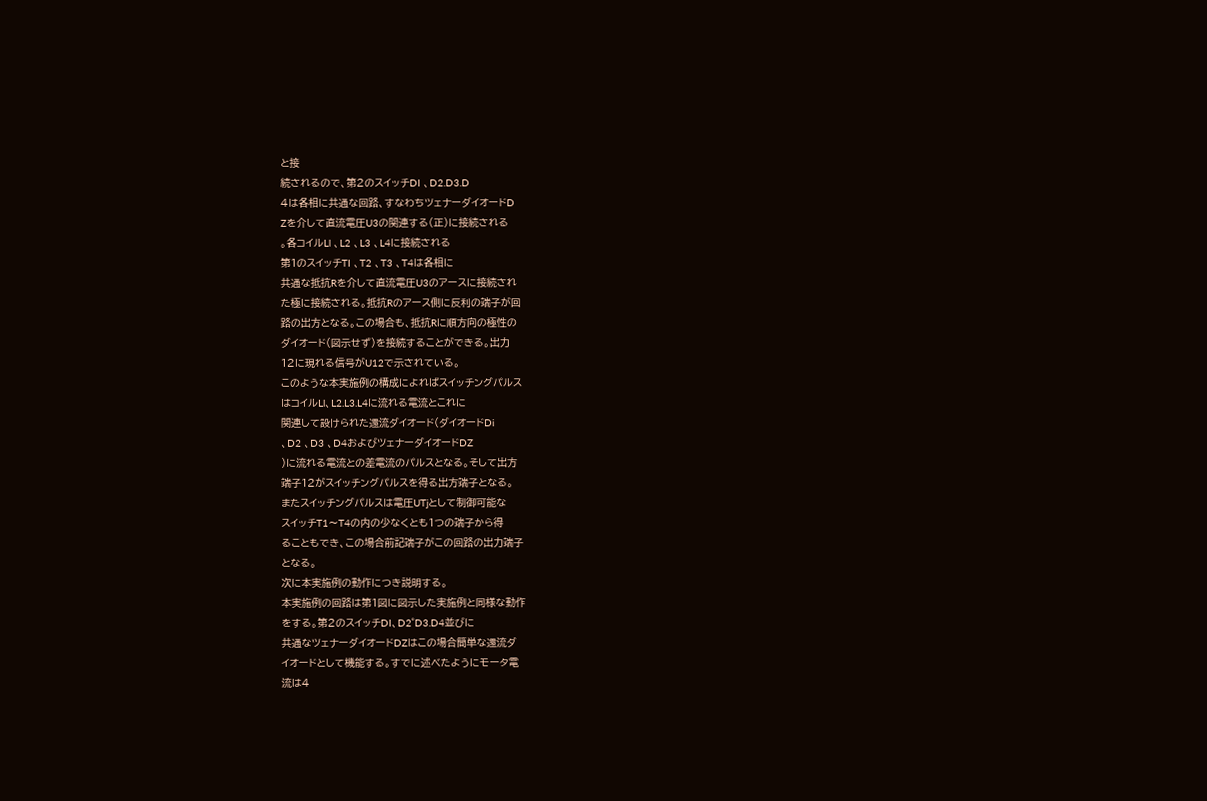と接
続されるので、第2のスイッチDI 、D2.D3.D
4は各相に共通な回路、すなわちツェナーダイオードD
Zを介して直流電圧U3の関連する(正)に接続される
。各コイルLl 、L2 、L3 、L4に接続される
第1のスイッチTI 、T2 、T3 、T4は各相に
共通な抵抗Rを介して直流電圧U3のアースに接続され
た極に接続される。抵抗Rのアース側に反利の端子が回
路の出方となる。この場合も、抵抗Rに順方向の極性の
ダイオード(図示せず)を接続することができる。出力
12に現れる信号がU12で示されている。
このような本実施例の構成によればスイッチングパルス
はコイルLl、L2.L3.L4に流れる電流とこれに
関連して設けられた還流ダイオード(ダイオードDi
、D2 、D3 、D4およびツェナーダイオードDZ
)に流れる電流との差電流のパルスとなる。そして出方
端子12がスイッチングパルスを得る出方端子となる。
またスイッチングパルスは電圧UTjとして制御可能な
スイッチT1〜T4の内の少なくとも1つの端子から得
ることもでき、この場合前記端子がこの回路の出力端子
となる。
次に本実施例の動作につき説明する。
本実施例の回路は第1図に図示した実施例と同様な動作
をする。第2のスイッチDI、D2゜D3.D4並びに
共通なツェナーダイオードDZはこの場合簡単な還流ダ
イオードとして機能する。すでに述べたようにモータ電
流は4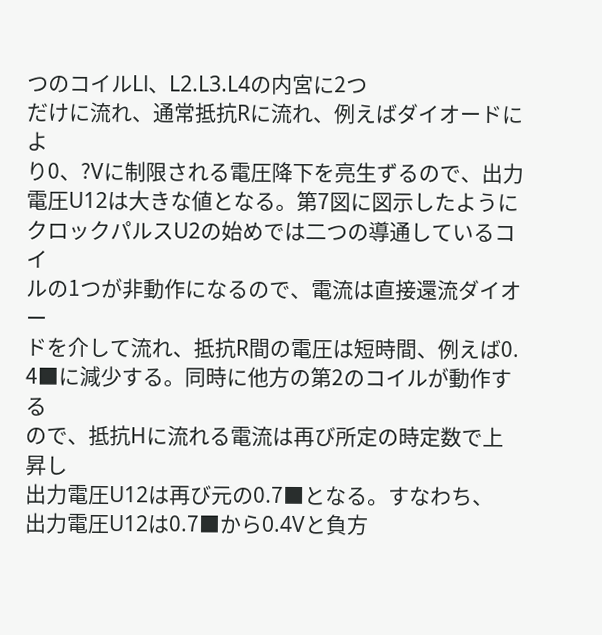つのコイルLl、L2.L3.L4の内宮に2つ
だけに流れ、通常抵抗Rに流れ、例えばダイオードによ
り0、?Vに制限される電圧降下を亮生ずるので、出力
電圧U12は大きな値となる。第7図に図示したように
クロックパルスU2の始めでは二つの導通しているコイ
ルの1つが非動作になるので、電流は直接還流ダイオー
ドを介して流れ、抵抗R間の電圧は短時間、例えば0.
4■に減少する。同時に他方の第2のコイルが動作する
ので、抵抗Hに流れる電流は再び所定の時定数で上昇し
出力電圧U12は再び元の0.7■となる。すなわち、
出力電圧U12は0.7■から0.4Vと負方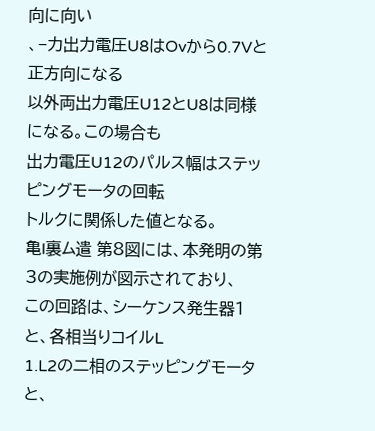向に向い
、−力出力電圧U8はOvから0.7Vと正方向になる
以外両出力電圧U12とU8は同様になる。この場合も
出力電圧U12のパルス幅はステッピングモータの回転
トルクに関係した値となる。
亀l裏ム遣 第8図には、本発明の第3の実施例が図示されており、
この回路は、シーケンス発生器1と、各相当りコイルL
1.L2の二相のステッピングモータと、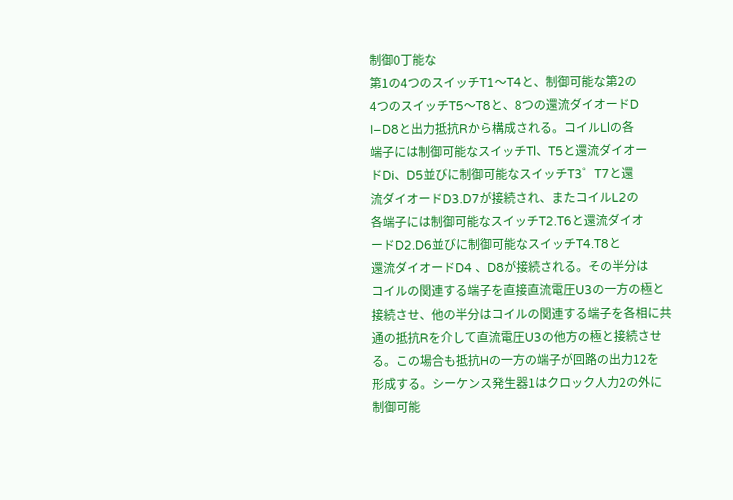制御0丁能な
第1の4つのスイッチT1〜T4と、制御可能な第2の
4つのスイッチT5〜T8と、8つの還流ダイオードD
I−D8と出力抵抗Rから構成される。コイルLlの各
端子には制御可能なスイッチTl、T5と還流ダイオー
ドDi、D5並びに制御可能なスイッチT3゜T7と還
流ダイオードD3.D7が接続され、またコイルL2の
各端子には制御可能なスイッチT2.T6と還流ダイオ
ードD2.D6並びに制御可能なスイッチT4.T8と
還流ダイオードD4 、D8が接続される。その半分は
コイルの関連する端子を直接直流電圧U3の一方の極と
接続させ、他の半分はコイルの関連する端子を各相に共
通の抵抗Rを介して直流電圧U3の他方の極と接続させ
る。この場合も抵抗Hの一方の端子が回路の出力12を
形成する。シーケンス発生器1はクロック人力2の外に
制御可能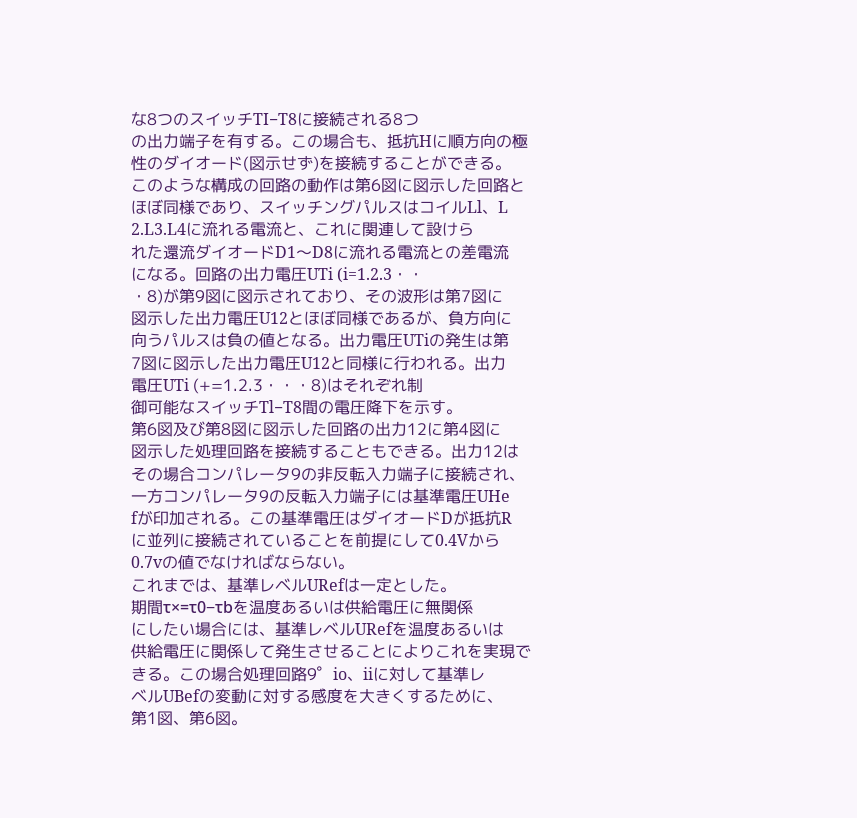な8つのスイッチTI−T8に接続される8つ
の出力端子を有する。この場合も、抵抗Hに順方向の極
性のダイオード(図示せず)を接続することができる。
このような構成の回路の動作は第6図に図示した回路と
ほぼ同様であり、スイッチングパルスはコイルLl、L
2.L3.L4に流れる電流と、これに関連して設けら
れた還流ダイオードD1〜D8に流れる電流との差電流
になる。回路の出力電圧UTi (i=1.2.3・・
・8)が第9図に図示されており、その波形は第7図に
図示した出力電圧U12とほぼ同様であるが、負方向に
向うパルスは負の値となる。出力電圧UTiの発生は第
7図に図示した出力電圧U12と同様に行われる。出力
電圧UTi (+=1.2.3・・・8)はそれぞれ制
御可能なスイッチTl−T8間の電圧降下を示す。
第6図及び第8図に図示した回路の出力12に第4図に
図示した処理回路を接続することもできる。出力12は
その場合コンパレータ9の非反転入力端子に接続され、
一方コンパレータ9の反転入力端子には基準電圧UHe
fが印加される。この基準電圧はダイオードDが抵抗R
に並列に接続されていることを前提にして0.4Vから
0.7vの値でなければならない。
これまでは、基準レベルURefは一定とした。
期間τ×=τ0−τbを温度あるいは供給電圧に無関係
にしたい場合には、基準レベルURefを温度あるいは
供給電圧に関係して発生させることによりこれを実現で
きる。この場合処理回路9゜io、iiに対して基準レ
ベルUBefの変動に対する感度を大きくするために、
第1図、第6図。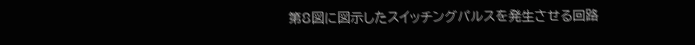第8図に図示したスイッチングパルスを発生させる回路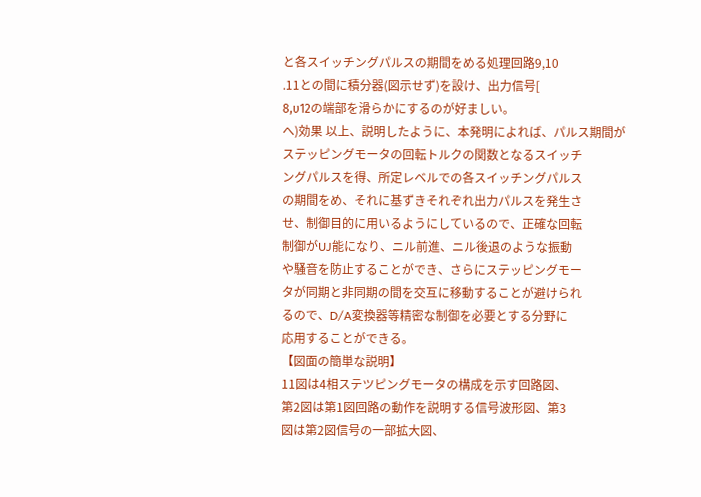と各スイッチングパルスの期間をめる処理回路9,10
.11との間に積分器(図示せず)を設け、出力信号[
8,υ12の端部を滑らかにするのが好ましい。
へ)効果 以上、説明したように、本発明によれば、パルス期間が
ステッピングモータの回転トルクの関数となるスイッチ
ングパルスを得、所定レベルでの各スイッチングパルス
の期間をめ、それに基ずきそれぞれ出力パルスを発生さ
せ、制御目的に用いるようにしているので、正確な回転
制御がUJ能になり、ニル前進、ニル後退のような振動
や騒音を防止することができ、さらにステッピングモー
タが同期と非同期の間を交互に移動することが避けられ
るので、D/A変換器等精密な制御を必要とする分野に
応用することができる。
【図面の簡単な説明】
11図は4相ステツピングモータの構成を示す回路図、
第2図は第1図回路の動作を説明する信号波形図、第3
図は第2図信号の一部拡大図、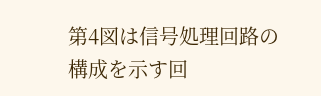第4図は信号処理回路の
構成を示す回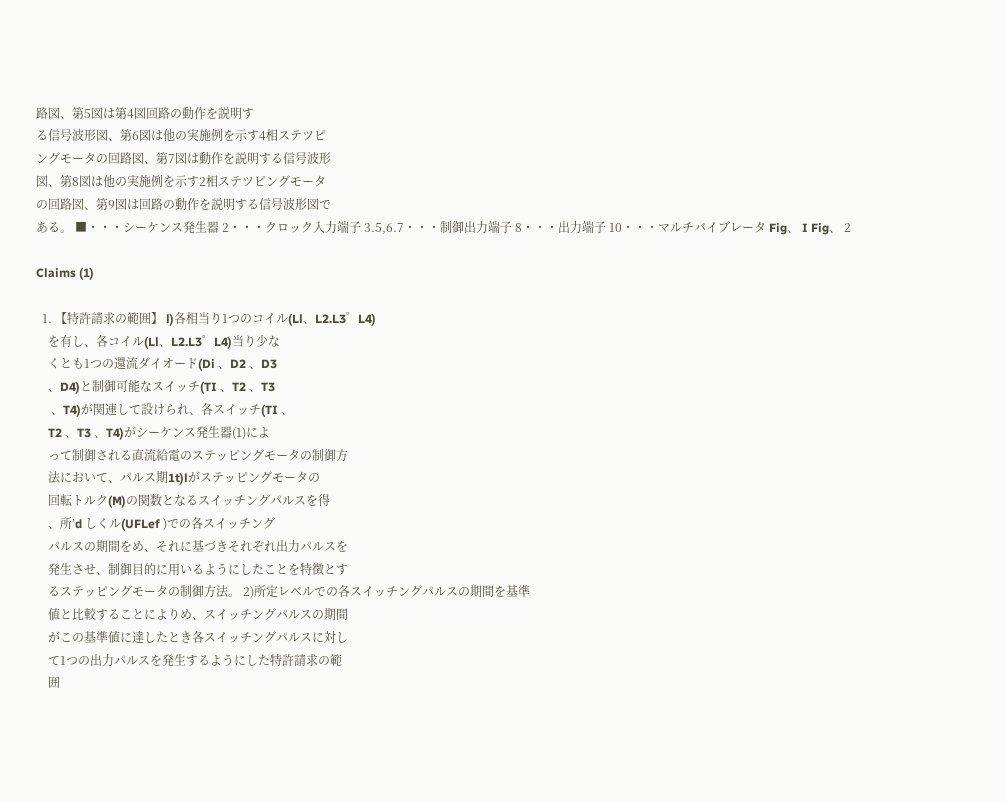路図、第5図は第4図回路の動作を説明す
る信号波形図、第6図は他の実施例を示す4相ステツピ
ングモータの回路図、第7図は動作を説明する信号波形
図、第8図は他の実施例を示す2相ステツピングモータ
の回路図、第9図は回路の動作を説明する信号波形図で
ある。 ■・・・シーケンス発生器 2・・・クロック入力端子 3.5,6.7・・・制御出力端子 8・・・出力端子 10・・・マルチバイブレータ Fig、 I Fig、 2

Claims (1)

  1. 【特許請求の範囲】 l)各相当り1つのコイル(Ll、L2.L3゜L4)
    を有し、各コイル(Ll、L2.L3゜L4)当り少な
    くとも1つの還流ダイオード(Di 、D2 、D3
    、D4)と制御可能なスイッチ(TI 、T2 、T3
     、T4)が関連して設けられ、各スイッチ(TI 、
    T2 、T3 、T4)がシーケンス発生器(1)によ
    って制御される直流給電のステッピングモータの制御方
    法において、パルス期1t)lがステッピングモータの
    回転トルク(M)の関数となるスイッチングパルスを得
    、所’d しくル(UFLef )での各スイッチング
    パルスの期間をめ、それに基づきそれぞれ出力パルスを
    発生させ、制御目的に用いるようにしたことを特徴とす
    るステッピングモータの制御方法。 2)所定レベルでの各スイッチングパルスの期間を基準
    値と比較することによりめ、スイッチングパルスの期間
    がこの基準値に達したとき各スイッチングパルスに対し
    て1つの出力パルスを発生するようにした特許請求の範
    囲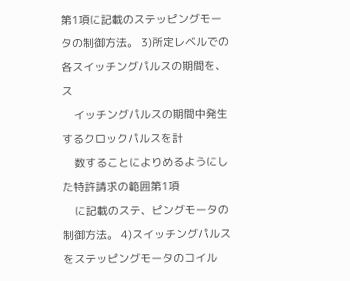第1項に記載のステッピングモータの制御方法。 3)所定レベルでの各スイッチングパルスの期間を、ス
    イッチングパルスの期間中発生するクロックパルスを計
    数することによりめるようにした特許請求の範囲第1項
    に記載のステ、ピングモータの制御方法。 4)スイッチングパルスをステッピングモータのコイル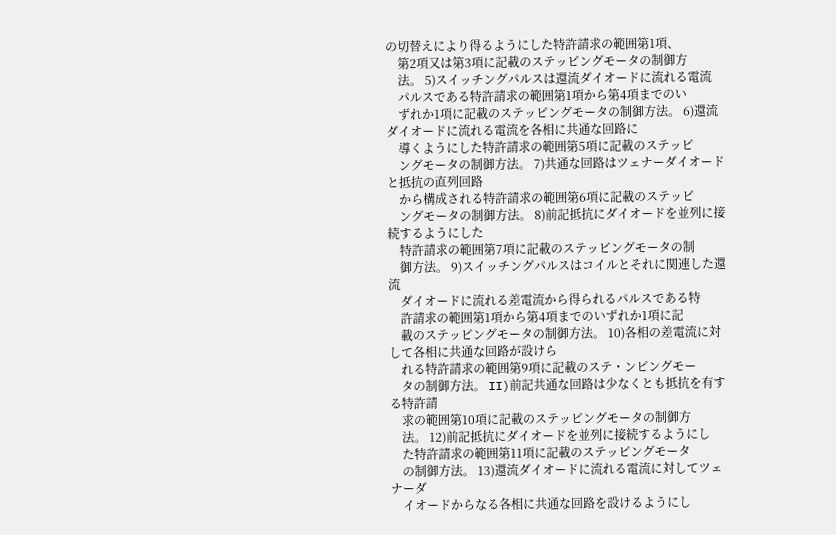の切替えにより得るようにした特許請求の範囲第1項、
    第2項又は第3項に記載のステッピングモータの制御方
    法。 5)スイッチングパルスは還流ダイオードに流れる電流
    パルスである特許請求の範囲第1項から第4項までのい
    ずれか1項に記載のステッピングモータの制御方法。 6)還流ダイオードに流れる電流を各相に共通な回路に
    導くようにした特許請求の範囲第5項に記載のステッピ
    ングモータの制御方法。 7)共通な回路はツェナーダイオードと抵抗の直列回路
    から構成される特許請求の範囲第6項に記載のステッピ
    ングモータの制御方法。 8)前記抵抗にダイオードを並列に接続するようにした
    特許請求の範囲第7項に記載のステッピングモータの制
    御方法。 9)スイッチングパルスはコイルとそれに関連した還流
    ダイオードに流れる差電流から得られるパルスである特
    許請求の範囲第1項から第4項までのいずれか1項に記
    載のステッピングモータの制御方法。 10)各相の差電流に対して各相に共通な回路が設けら
    れる特許請求の範囲第9項に記載のステ・ンピングモー
    タの制御方法。 II)前記共通な回路は少なくとも抵抗を有する特許請
    求の範囲第10項に記載のステッピングモータの制御方
    法。 12)前記抵抗にダイオードを並列に接続するようにし
    た特許請求の範囲第11項に記載のステッピングモータ
    の制御方法。 13)還流ダイオードに流れる電流に対してツェナーダ
    イオードからなる各相に共通な回路を設けるようにし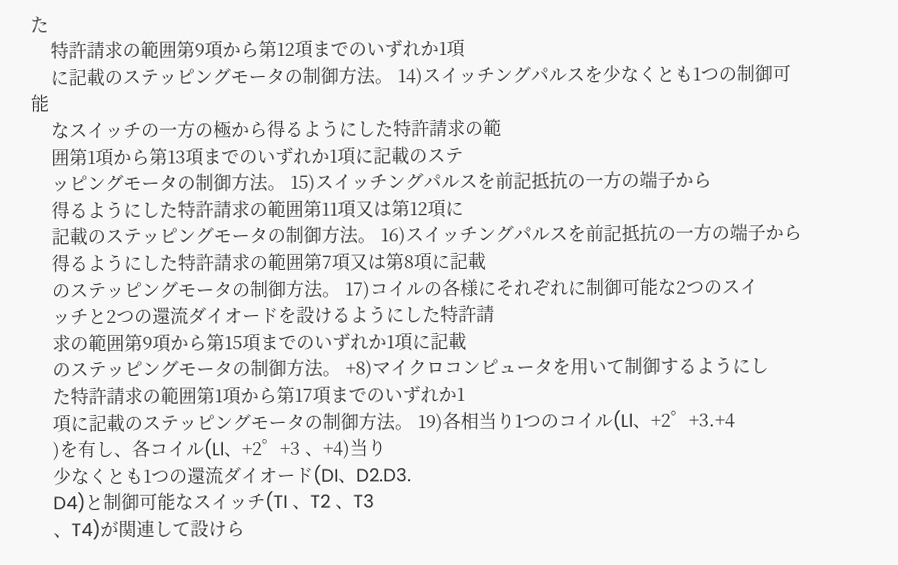た
    特許請求の範囲第9項から第12項までのいずれか1項
    に記載のステッピングモータの制御方法。 14)スイッチングパルスを少なくとも1つの制御可能
    なスイッチの一方の極から得るようにした特許請求の範
    囲第1項から第13項までのいずれか1項に記載のステ
    ッピングモータの制御方法。 15)スイッチングパルスを前記抵抗の一方の端子から
    得るようにした特許請求の範囲第11項又は第12項に
    記載のステッピングモータの制御方法。 16)スイッチングパルスを前記抵抗の一方の端子から
    得るようにした特許請求の範囲第7項又は第8項に記載
    のステッピングモータの制御方法。 17)コイルの各様にそれぞれに制御可能な2つのスイ
    ッチと2つの還流ダイオードを設けるようにした特許請
    求の範囲第9項から第15項までのいずれか1項に記載
    のステッピングモータの制御方法。 +8)マイクロコンピュータを用いて制御するようにし
    た特許請求の範囲第1項から第17項までのいずれか1
    項に記載のステッピングモータの制御方法。 19)各相当り1つのコイル(Ll、+2゜+3.+4
    )を有し、各コイル(Ll、+2゜+3 、+4)当り
    少なくとも1つの還流ダイオード(DI、D2.D3.
    D4)と制御可能なスイッチ(TI 、T2 、T3
    、T4)が関連して設けら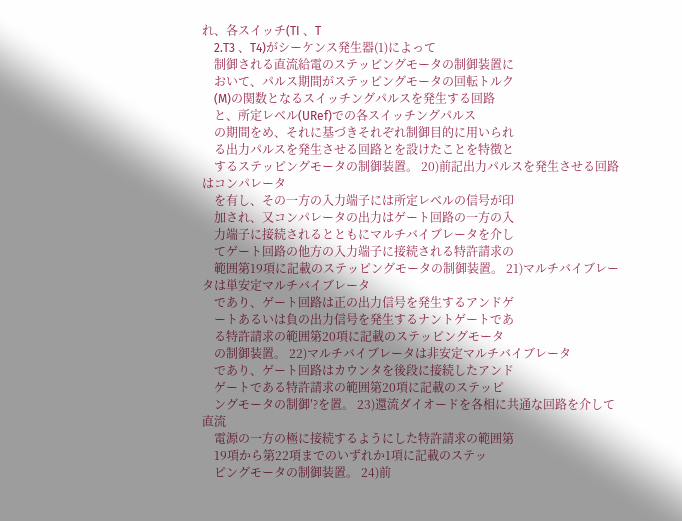れ、各スイッチ(TI 、T
    2.T3 、T4)がシーケンス発生器(1)によって
    制御される直流給電のステッピングモータの制御装置に
    おいて、パルス期間がステッピングモータの回転トルク
    (M)の関数となるスイッチングパルスを発生する回路
    と、所定レベル(URef)での各スイッチングパルス
    の期間をめ、それに基づきそれぞれ制御目的に用いられ
    る出力パルスを発生させる回路とを設けたことを特徴と
    するステッピングモータの制御装置。 20)前記出力パルスを発生させる回路はコンパレータ
    を有し、その一方の入力端子には所定レベルの信号が印
    加され、又コンパレータの出力はゲート回路の一方の入
    力端子に接続されるとともにマルチバイブレータを介し
    てゲート回路の他方の入力端子に接続される特許請求の
    範囲第19項に記載のステッピングモータの制御装置。 21)マルチバイブレータは単安定マルチバイブレータ
    であり、ゲート回路は正の出力信号を発生するアンドゲ
    ートあるいは負の出力信号を発生するナントゲートであ
    る特許請求の範囲第20項に記載のステッピングモータ
    の制御装置。 22)マルチバイブレータは非安定マルチバイブレータ
    であり、ゲート回路はカウンタを後段に接続したアンド
    ゲートである特許請求の範囲第20項に記載のステッピ
    ングモータの制御′?を置。 23)還流ダイオードを各相に共通な回路を介して直流
    電源の一方の極に接続するようにした特許請求の範囲第
    19項から第22項までのいずれか1項に記載のステッ
    ピングモータの制御装置。 24)前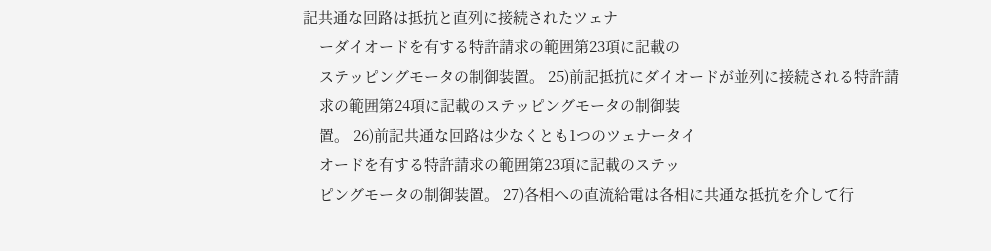記共通な回路は抵抗と直列に接続されたツェナ
    ーダイオードを有する特許請求の範囲第23項に記載の
    ステッピングモータの制御装置。 25)前記抵抗にダイオードが並列に接続される特許請
    求の範囲第24項に記載のステッピングモータの制御装
    置。 26)前記共通な回路は少なくとも1つのツェナータイ
    オードを有する特許請求の範囲第23項に記載のステッ
    ピングモータの制御装置。 27)各相への直流給電は各相に共通な抵抗を介して行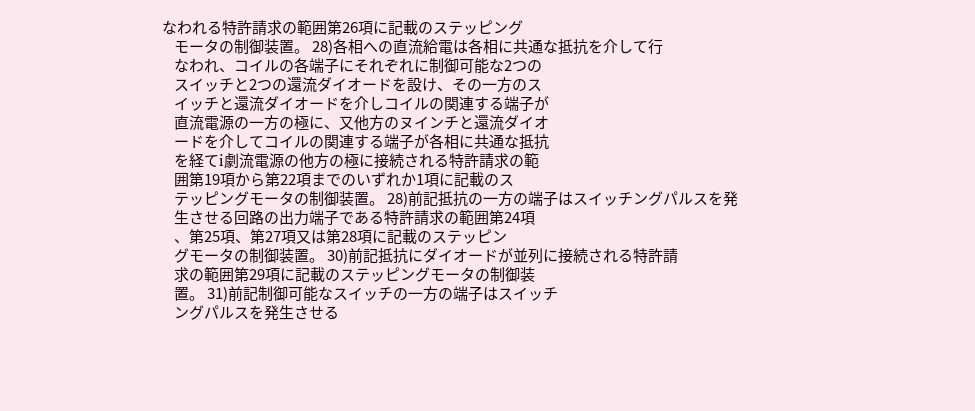なわれる特許請求の範囲第26項に記載のステッピング
    モータの制御装置。 28)各相への直流給電は各相に共通な抵抗を介して行
    なわれ、コイルの各端子にそれぞれに制御可能な2つの
    スイッチと2つの還流ダイオードを設け、その一方のス
    イッチと還流ダイオードを介しコイルの関連する端子が
    直流電源の一方の極に、又他方のヌインチと還流ダイオ
    ードを介してコイルの関連する端子が各相に共通な抵抗
    を経てi劇流電源の他方の極に接続される特許請求の範
    囲第19項から第22項までのいずれか1項に記載のス
    テッピングモータの制御装置。 28)前記抵抗の一方の端子はスイッチングパルスを発
    生させる回路の出力端子である特許請求の範囲第24項
    、第25項、第27項又は第28項に記載のステッピン
    グモータの制御装置。 30)前記抵抗にダイオードが並列に接続される特許請
    求の範囲第29項に記載のステッピングモータの制御装
    置。 31)前記制御可能なスイッチの一方の端子はスイッチ
    ングパルスを発生させる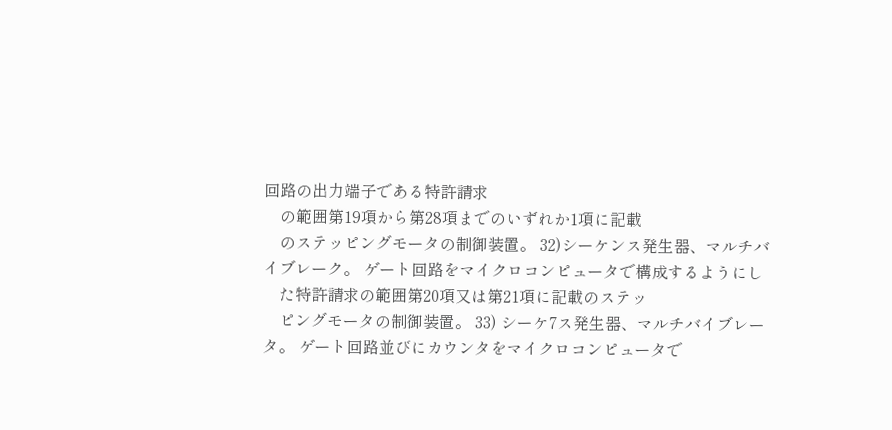回路の出力端子である特許請求
    の範囲第19項から第28項までのいずれか1項に記載
    のステッピングモータの制御装置。 32)シーケンス発生器、マルチバイブレーク。 ゲート回路をマイクロコンピュータで構成するようにし
    た特許請求の範囲第20項又は第21項に記載のステッ
    ピングモータの制御装置。 33) シーケ7ス発生器、マルチバイブレータ。 ゲート回路並びにカウンタをマイクロコンピュータで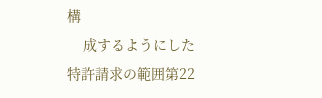構
    成するようにした特許請求の範囲第22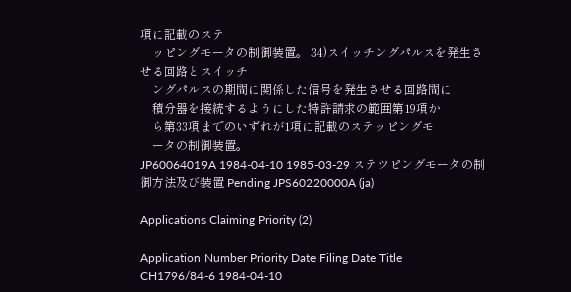項に記載のステ
    ッピングモータの制御装置。 34)スイッチングパルスを発生させる回路とスイッチ
    ングパルスの期間に関係した信号を発生させる回路間に
    積分器を接続するようにした特許請求の範囲第19項か
    ら第33項までのいずれが1項に記載のステッピングモ
    ータの制御装置。
JP60064019A 1984-04-10 1985-03-29 ステツピングモータの制御方法及び装置 Pending JPS60220000A (ja)

Applications Claiming Priority (2)

Application Number Priority Date Filing Date Title
CH1796/84-6 1984-04-10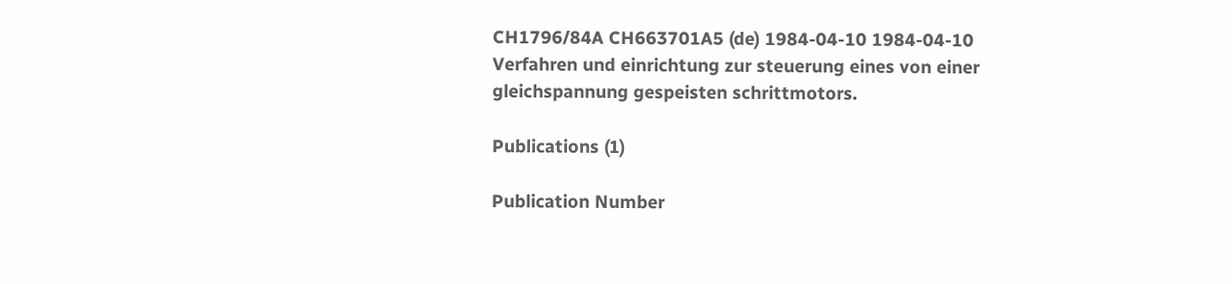CH1796/84A CH663701A5 (de) 1984-04-10 1984-04-10 Verfahren und einrichtung zur steuerung eines von einer gleichspannung gespeisten schrittmotors.

Publications (1)

Publication Number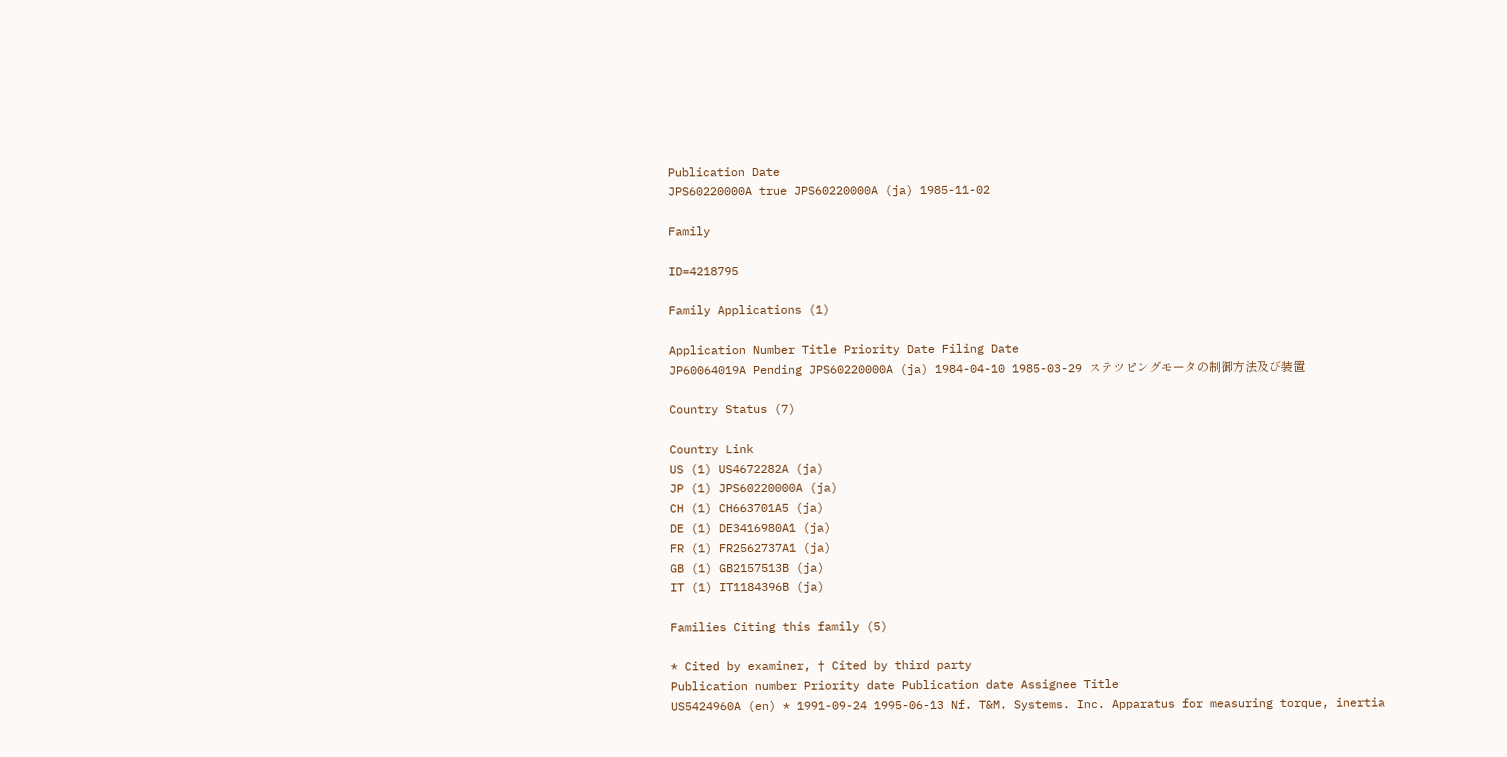Publication Date
JPS60220000A true JPS60220000A (ja) 1985-11-02

Family

ID=4218795

Family Applications (1)

Application Number Title Priority Date Filing Date
JP60064019A Pending JPS60220000A (ja) 1984-04-10 1985-03-29 ステツピングモータの制御方法及び装置

Country Status (7)

Country Link
US (1) US4672282A (ja)
JP (1) JPS60220000A (ja)
CH (1) CH663701A5 (ja)
DE (1) DE3416980A1 (ja)
FR (1) FR2562737A1 (ja)
GB (1) GB2157513B (ja)
IT (1) IT1184396B (ja)

Families Citing this family (5)

* Cited by examiner, † Cited by third party
Publication number Priority date Publication date Assignee Title
US5424960A (en) * 1991-09-24 1995-06-13 Nf. T&M. Systems. Inc. Apparatus for measuring torque, inertia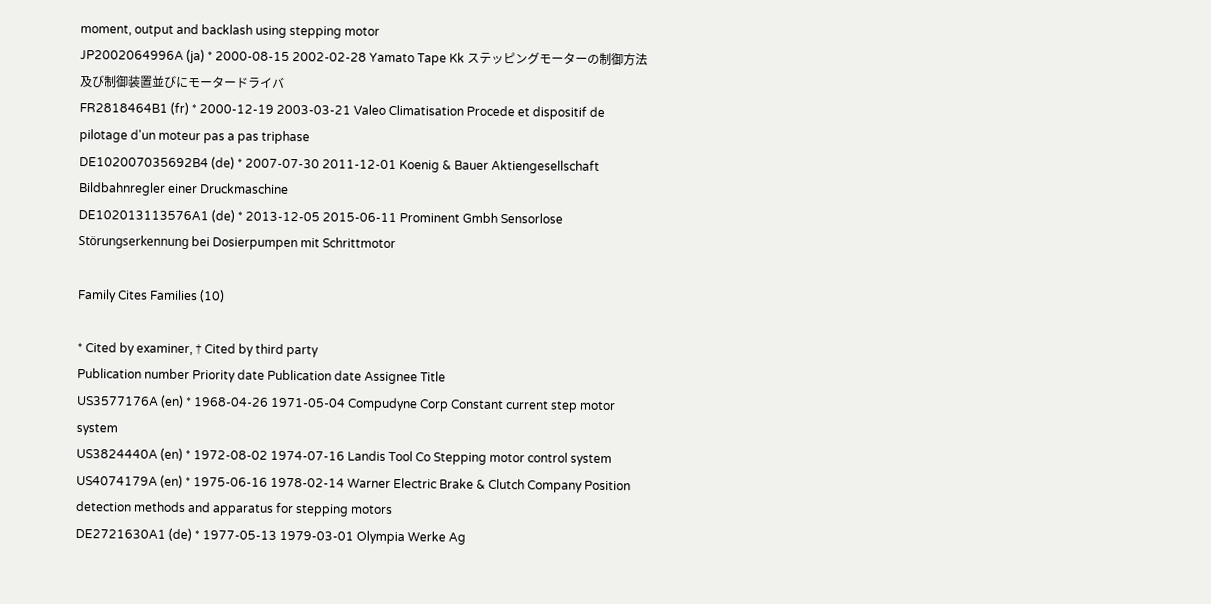moment, output and backlash using stepping motor
JP2002064996A (ja) * 2000-08-15 2002-02-28 Yamato Tape Kk ステッピングモーターの制御方法及び制御装置並びにモータードライバ
FR2818464B1 (fr) * 2000-12-19 2003-03-21 Valeo Climatisation Procede et dispositif de pilotage d'un moteur pas a pas triphase
DE102007035692B4 (de) * 2007-07-30 2011-12-01 Koenig & Bauer Aktiengesellschaft Bildbahnregler einer Druckmaschine
DE102013113576A1 (de) * 2013-12-05 2015-06-11 Prominent Gmbh Sensorlose Störungserkennung bei Dosierpumpen mit Schrittmotor

Family Cites Families (10)

* Cited by examiner, † Cited by third party
Publication number Priority date Publication date Assignee Title
US3577176A (en) * 1968-04-26 1971-05-04 Compudyne Corp Constant current step motor system
US3824440A (en) * 1972-08-02 1974-07-16 Landis Tool Co Stepping motor control system
US4074179A (en) * 1975-06-16 1978-02-14 Warner Electric Brake & Clutch Company Position detection methods and apparatus for stepping motors
DE2721630A1 (de) * 1977-05-13 1979-03-01 Olympia Werke Ag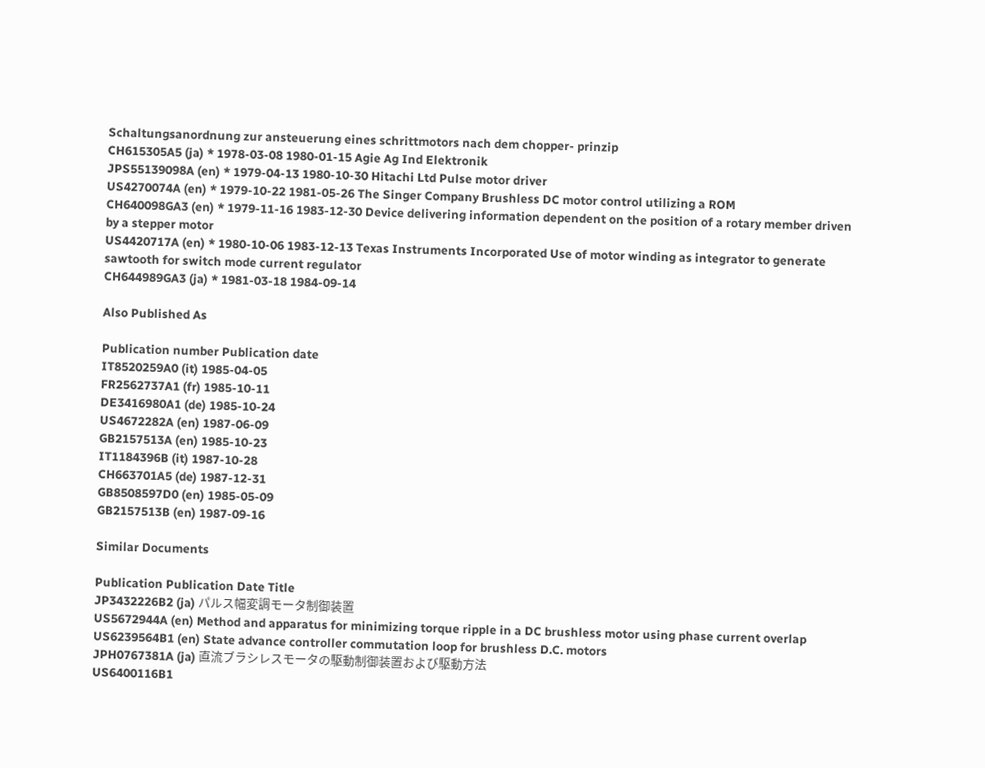Schaltungsanordnung zur ansteuerung eines schrittmotors nach dem chopper- prinzip
CH615305A5 (ja) * 1978-03-08 1980-01-15 Agie Ag Ind Elektronik
JPS55139098A (en) * 1979-04-13 1980-10-30 Hitachi Ltd Pulse motor driver
US4270074A (en) * 1979-10-22 1981-05-26 The Singer Company Brushless DC motor control utilizing a ROM
CH640098GA3 (en) * 1979-11-16 1983-12-30 Device delivering information dependent on the position of a rotary member driven by a stepper motor
US4420717A (en) * 1980-10-06 1983-12-13 Texas Instruments Incorporated Use of motor winding as integrator to generate sawtooth for switch mode current regulator
CH644989GA3 (ja) * 1981-03-18 1984-09-14

Also Published As

Publication number Publication date
IT8520259A0 (it) 1985-04-05
FR2562737A1 (fr) 1985-10-11
DE3416980A1 (de) 1985-10-24
US4672282A (en) 1987-06-09
GB2157513A (en) 1985-10-23
IT1184396B (it) 1987-10-28
CH663701A5 (de) 1987-12-31
GB8508597D0 (en) 1985-05-09
GB2157513B (en) 1987-09-16

Similar Documents

Publication Publication Date Title
JP3432226B2 (ja) パルス幅変調モータ制御装置
US5672944A (en) Method and apparatus for minimizing torque ripple in a DC brushless motor using phase current overlap
US6239564B1 (en) State advance controller commutation loop for brushless D.C. motors
JPH0767381A (ja) 直流ブラシレスモータの駆動制御装置および駆動方法
US6400116B1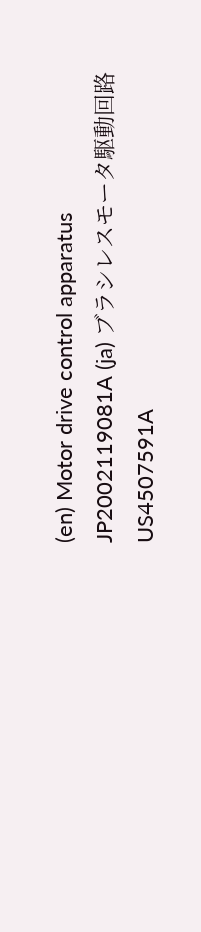(en) Motor drive control apparatus
JP2002119081A (ja) ブラシレスモータ駆動回路
US4507591A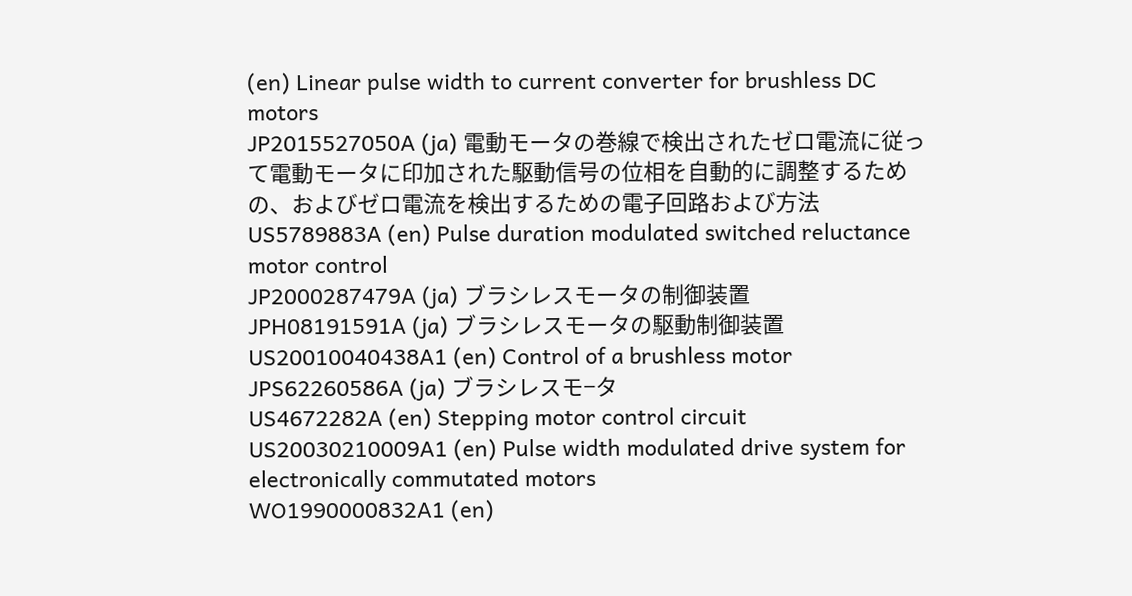(en) Linear pulse width to current converter for brushless DC motors
JP2015527050A (ja) 電動モータの巻線で検出されたゼロ電流に従って電動モータに印加された駆動信号の位相を自動的に調整するための、およびゼロ電流を検出するための電子回路および方法
US5789883A (en) Pulse duration modulated switched reluctance motor control
JP2000287479A (ja) ブラシレスモータの制御装置
JPH08191591A (ja) ブラシレスモータの駆動制御装置
US20010040438A1 (en) Control of a brushless motor
JPS62260586A (ja) ブラシレスモ−タ
US4672282A (en) Stepping motor control circuit
US20030210009A1 (en) Pulse width modulated drive system for electronically commutated motors
WO1990000832A1 (en)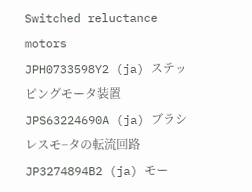Switched reluctance motors
JPH0733598Y2 (ja) ステッピングモータ装置
JPS63224690A (ja) ブラシレスモ−タの転流回路
JP3274894B2 (ja) モー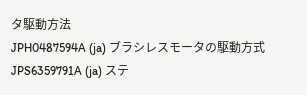タ駆動方法
JPH0487594A (ja) ブラシレスモータの駆動方式
JPS6359791A (ja) ステ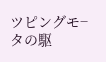ツピングモ−タの駆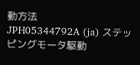動方法
JPH05344792A (ja) ステッピングモータ駆動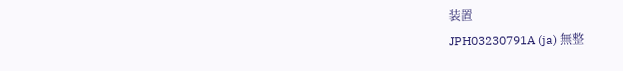装置
JPH03230791A (ja) 無整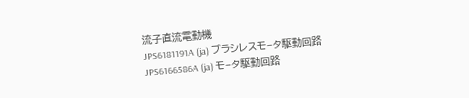流子直流電動機
JPS6181191A (ja) ブラシレスモ−タ駆動回路
JPS6166586A (ja) モ−タ駆動回路